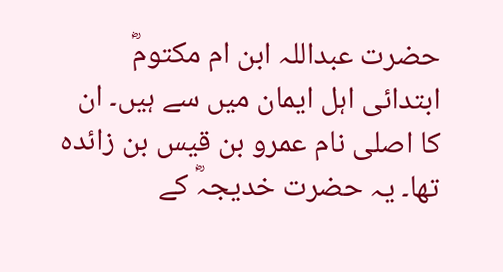حضرت عبداللہ ابن ام مکتومؓ ابتدائی اہل ایمان میں سے ہیں۔ ان کا اصلی نام عمرو بن قیس بن زائدہ تھا۔ یہ حضرت خدیجہؓ کے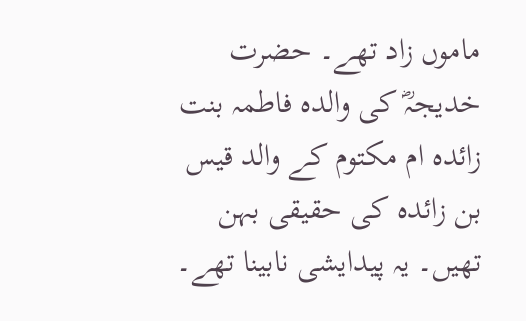ماموں زاد تھے۔ حضرت خدیجہؓ کی والدہ فاطمہ بنت زائدہ ام مکتوم کے والد قیس بن زائدہ کی حقیقی بہن تھیں۔ یہ پیدایشی نابینا تھے۔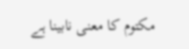مکتوم کا معنی نابینا ہے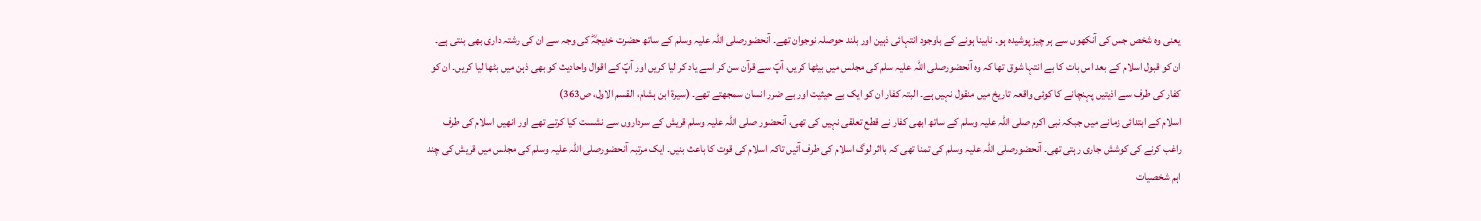یعنی وہ شخص جس کی آنکھوں سے ہر چیز پوشیدہ ہو۔ نابینا ہونے کے باوجود انتہائی ذہین اور بلند حوصلہ نوجوان تھے۔ آنحضورصلی اللہ علیہ وسلم کے ساتھ حضرت خدیجہؓ کی وجہ سے ان کی رشتہ داری بھی بنتی ہے۔ ان کو قبول اسلام کے بعد اس بات کا بے انتہا شوق تھا کہ وہ آنحضورصلی اللہ علیہ سلم کی مجلس میں بیٹھا کریں، آپؐ سے قرآن سن کر اسے یاد کر لیا کریں اور آپؐ کے اقوال واحادیث کو بھی ذہن میں بٹھا لیا کریں۔ ان کو کفار کی طرف سے اذیتیں پہنچانے کا کوئی واقعہ تاریخ میں منقول نہیں ہے۔ البتہ کفار ان کو ایک بے حیثیت اور بے ضرر انسان سمجھتے تھے۔ (سیرۃ ابن ہشام، القسم الاول، ص363)
اسلام کے ابتدائی زمانے میں جبکہ نبی اکرم صلی اللہ علیہ وسلم کے ساتھ ابھی کفار نے قطع تعلقی نہیں کی تھی، آنحضور صلی اللہ علیہ وسلم قریش کے سرداروں سے نشست کیا کرتے تھے اور انھیں اسلام کی طرف راغب کرنے کی کوشش جاری رہتی تھی۔ آنحضورصلی اللہ علیہ وسلم کی تمنا تھی کہ بااثر لوگ اسلام کی طرف آئیں تاکہ اسلام کی قوت کا باعث بنیں۔ ایک مرتبہ آنحضورصلی اللہ علیہ وسلم کی مجلس میں قریش کی چند اہم شخصیات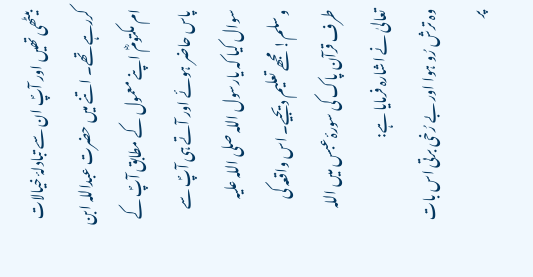بیٹھی تھیں اور آپؐ ان سے تبادلۂ خیالات کررہے تھے۔ اتنے میں حضرت عبداللہ ابن ام مکتومؓ اپنے معمول کے مطابق آپؐ کے پاس حاضر ہوئے اور آتے ہی آپؐ سے سوال کیا کہ یارسول اللہ صلی اللہ علیہ وسلم! مجھے تعلیم دیجیے۔ اس واقعہ کی طرف قرآن پاک کی سورۂ عبس میں اللہ تعالیٰ نے اشارہ فرمایا ہے:
وہ ترش رُو ہوا اور بے رُخی برتی اس بات پر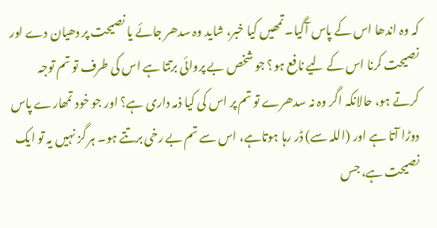کہ وہ اندھا اس کے پاس آگیا۔ تمھیں کیا خبر، شاید وہ سدھر جائے یا نصیحت پر دھیان دے اور نصیحت کرنا اس کے لیے نافع ہو؟ جو شخص بے پروائی برتتا ہے اس کی طرف تو تم توجہ کرتے ہو، حالانکہ اگر وہ نہ سدھرے تو تم پر اس کی کیا ذمہ داری ہے؟ اور جو خود تمھارے پاس دوڑا آتا ہے اور (اللہ سے) ڈر رہا ہوتاہے، اس سے تم بے رخی برتتے ہو۔ ہر گز نہیں یہ تو ایک نصیحت ہے، جس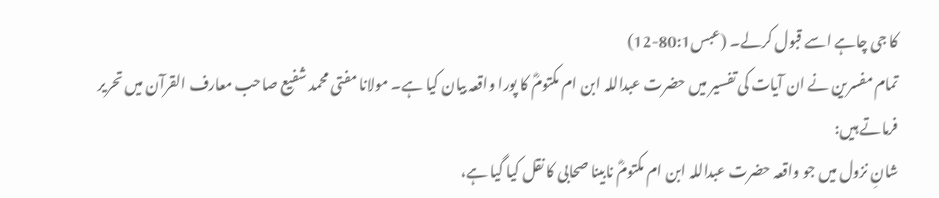کا جی چاہے اسے قبول کرلے۔ (عبس80:1-12)
تمام مفسرین نے ان آیات کی تفسیر میں حضرت عبداللہ ابن ام مکتومؓ کا پورا واقعہ بیان کیا ہے۔ مولانا مفتی محمد شفیع صاحب معارف القرآن میں تحریر فرماتے ہیں:
شانِ نزول میں جو واقعہ حضرت عبداللہ ابن ام مکتومؓ نابینا صحابی کا نقل کیا گیا ہے،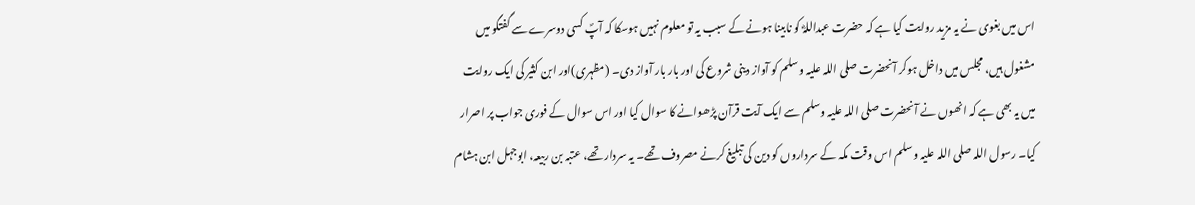اس میں بغوی نے یہ مزید روایت کیا ہے کہ حضرت عبداللہؓ کو نابینا ہونے کے سبب یہ تو معلوم نہیں ہوسکا کہ آپؐ کسی دوسرے سے گفتگو میں مشغول ہیں، مجلس میں داخل ہوکر آنحضرت صلی اللہ علیہ وسلم کو آواز دینی شروع کی اور بار بار آواز دی۔ (مظہری)اور ابن کثیر کی ایک روایت میں یہ بھی ہے کہ انھوں نے آنحضرت صلی اللہ علیہ وسلم سے ایک آیت قرآن پڑھوانے کا سوال کیا اور اس سوال کے فوری جواب پر اصرار کیا۔ رسول اللہ صلی اللہ علیہ وسلم اس وقت مکہ کے سرداروں کو دین کی تبلیغ کرنے مصروف تھے۔ یہ سردار تھے، عتبہ بن ربیعہ، ابوجہل ابن ہشام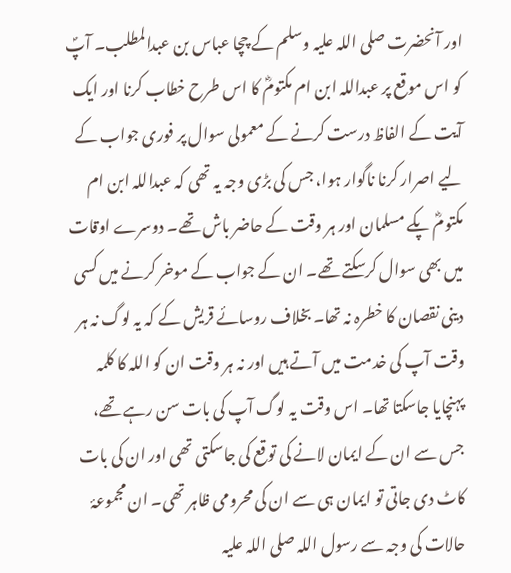اور آنحضرت صلی اللہ علیہ وسلم کے چچا عباس بن عبدالمطلب۔ آپؐ کو اس موقع پر عبداللہ ابن ام مکتومؓ کا اس طرح خطاب کرنا اور ایک آیت کے الفاظ درست کرنے کے معمولی سوال پر فوری جواب کے لیے اصرار کرنا ناگوار ہوا، جس کی بڑی وجہ یہ تھی کہ عبداللہ ابن ام مکتومؓ پکے مسلمان اور ہر وقت کے حاضر باش تھے۔ دوسرے اوقات میں بھی سوال کرسکتے تھے۔ ان کے جواب کے موخر کرنے میں کسی دینی نقصان کا خطرہ نہ تھا۔ بخلاف روسائے قریش کے کہ یہ لوگ نہ ہر وقت آپ کی خدمت میں آتے ہیں اور نہ ہر وقت ان کو اللہ کا کلمہ پہنچایا جاسکتا تھا۔ اس وقت یہ لوگ آپ کی بات سن رہے تھے، جس سے ان کے ایمان لانے کی توقع کی جاسکتی تھی اور ان کی بات کاٹ دی جاتی تو ایمان ہی سے ان کی محرومی ظاہر تھی۔ ان مجموعۂ حالات کی وجہ سے رسول اللہ صلی اللہ علیہ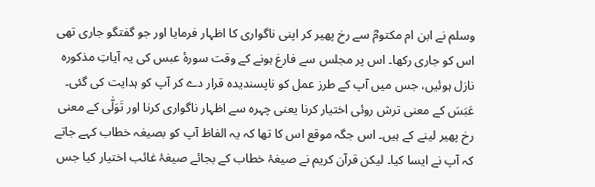وسلم نے ابن ام مکتومؓ سے رخ پھیر کر اپنی ناگواری کا اظہار فرمایا اور جو گفتگو جاری تھی اس کو جاری رکھا۔ اس پر مجلس سے فارغ ہونے کے وقت سورۂ عبس کی یہ آیاتِ مذکورہ نازل ہوئیں، جس میں آپ کے طرز عمل کو ناپسندیدہ قرار دے کر آپ کو ہدایت کی گئی۔
عَبَسَ کے معنی ترش روئی اختیار کرنا یعنی چہرہ سے اظہار ناگواری کرنا اور تَوَلّٰی کے معنی رخ پھیر لینے کے ہیں۔ اس جگہ موقع اس کا تھا کہ یہ الفاظ آپ کو بصیغہ خطاب کہے جاتے کہ آپ نے ایسا کیا۔ لیکن قرآن کریم نے صیغۂ خطاب کے بجائے صیغۂ غائب اختیار کیا جس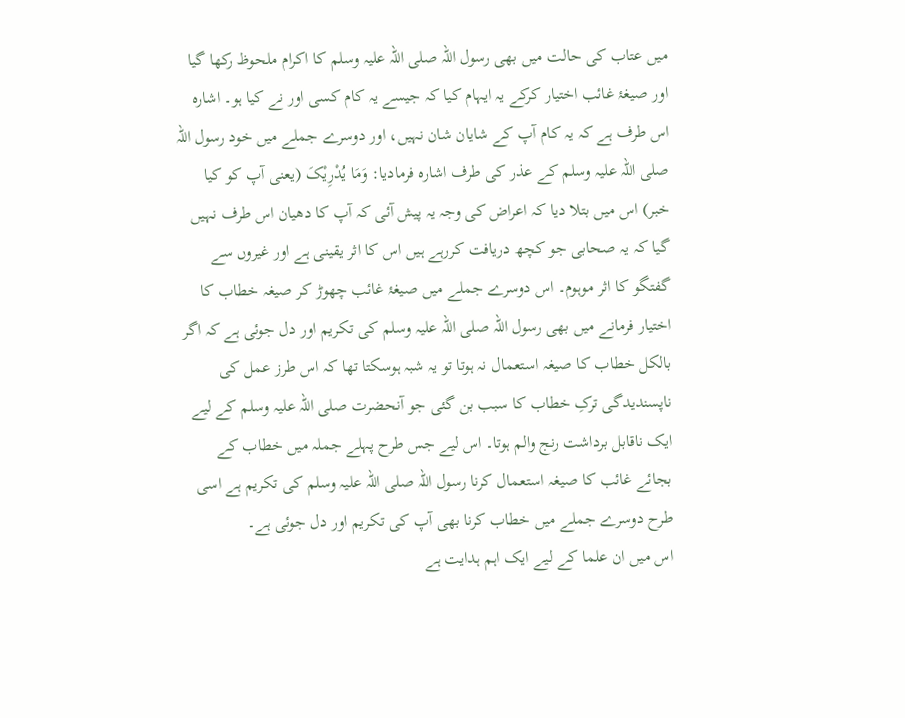میں عتاب کی حالت میں بھی رسول اللہ صلی اللہ علیہ وسلم کا اکرام ملحوظ رکھا گیا اور صیغۂ غائب اختیار کرکے یہ ایہام کیا کہ جیسے یہ کام کسی اور نے کیا ہو۔ اشارہ اس طرف ہے کہ یہ کام آپ کے شایان شان نہیں، اور دوسرے جملے میں خود رسول اللہ صلی اللہ علیہ وسلم کے عذر کی طرف اشارہ فرمادیا: وَمَا یُدْرِیْکَ (یعنی آپ کو کیا خبر) اس میں بتلا دیا کہ اعراض کی وجہ یہ پیش آئی کہ آپ کا دھیان اس طرف نہیں گیا کہ یہ صحابی جو کچھ دریافت کررہے ہیں اس کا اثر یقینی ہے اور غیروں سے گفتگو کا اثر موہوم۔ اس دوسرے جملے میں صیغۂ غائب چھوڑ کر صیغہ خطاب کا اختیار فرمانے میں بھی رسول اللہ صلی اللہ علیہ وسلم کی تکریم اور دل جوئی ہے کہ اگر بالکل خطاب کا صیغہ استعمال نہ ہوتا تو یہ شبہ ہوسکتا تھا کہ اس طرز عمل کی ناپسندیدگی ترکِ خطاب کا سبب بن گئی جو آنحضرت صلی اللہ علیہ وسلم کے لیے ایک ناقابل برداشت رنج والم ہوتا۔ اس لیے جس طرح پہلے جملہ میں خطاب کے بجائے غائب کا صیغہ استعمال کرنا رسول اللہ صلی اللہ علیہ وسلم کی تکریم ہے اسی طرح دوسرے جملے میں خطاب کرنا بھی آپ کی تکریم اور دل جوئی ہے۔
اس میں ان علما کے لیے ایک اہم ہدایت ہے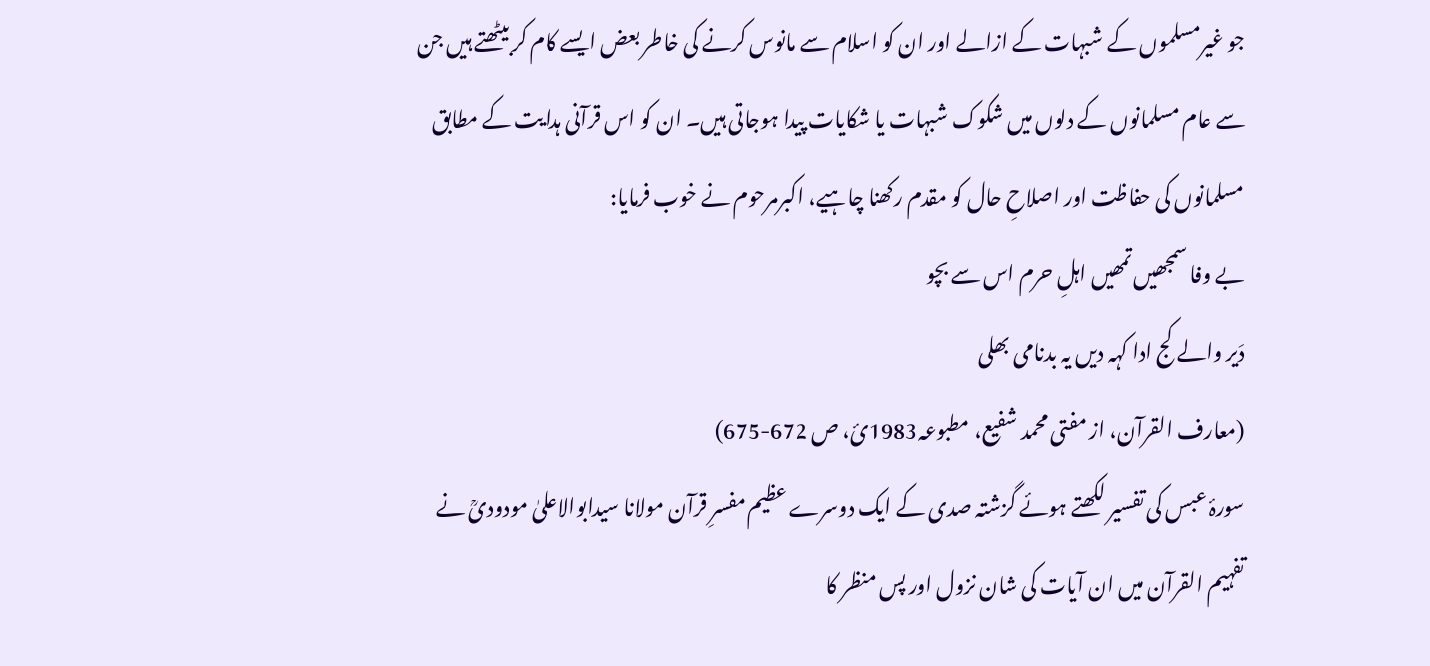جو غیرمسلموں کے شبہات کے ازالے اور ان کو اسلام سے مانوس کرنے کی خاطر بعض ایسے کام کر بیٹھتے ہیں جن سے عام مسلمانوں کے دلوں میں شکوک شبہات یا شکایات پیدا ہوجاتی ہیں۔ ان کو اس قرآنی ہدایت کے مطابق مسلمانوں کی حفاظت اور اصلاحِ حال کو مقدم رکھنا چاہیے، اکبرمرحوم نے خوب فرمایا:
بے وفا سمجھیں تمھیں اہلِ حرم اس سے بچو
دَیر والے کج ادا کہہ دیں یہ بدنامی بھلی
(معارف القرآن، از مفتی محمد شفیع، مطبوعہ1983ئ، ص 672-675)
سورۂ عبس کی تفسیر لکھتے ہوئے گزشتہ صدی کے ایک دوسرے عظیم مفسرِ قرآن مولانا سیدابوالاعلیٰ مودودیؒ نے تفہیم القرآن میں ان آیات کی شان نزول اور پس منظر کا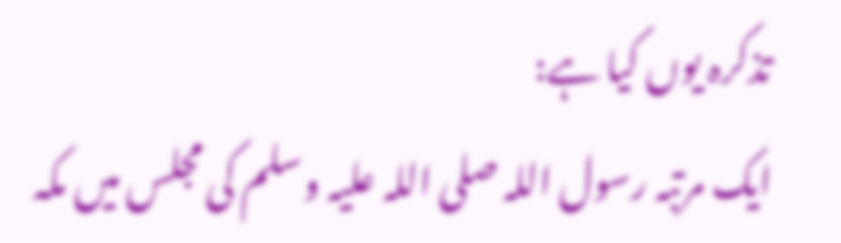تذکرہ یوں کیا ہے:
ایک مرتبہ رسول اللہ صلی اللہ علیہ وسلم کی مجلس میں مکہ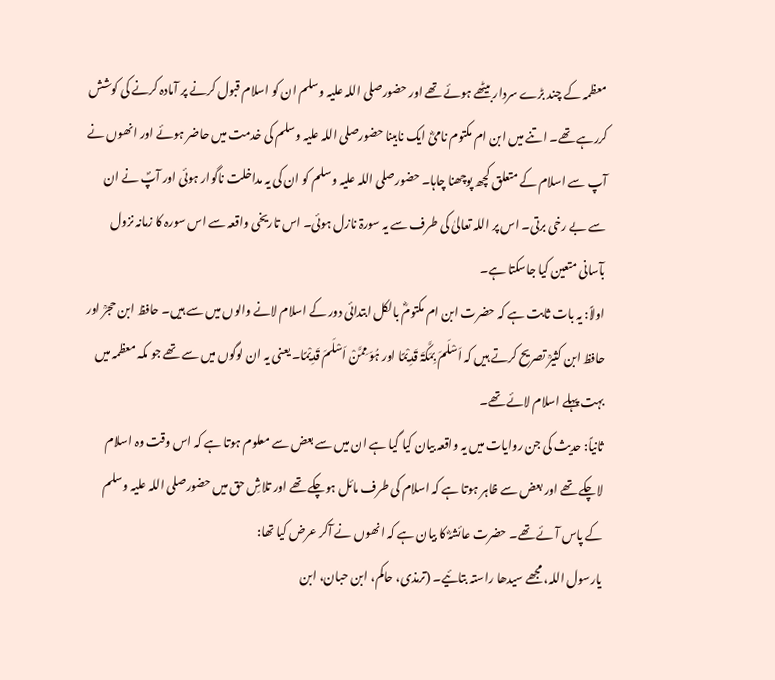معظمہ کے چند بڑے سردار بیٹھے ہوئے تھے اور حضورصلی اللہ علیہ وسلم ان کو اسلام قبول کرنے پر آمادہ کرنے کی کوشش کررہے تھے۔ اتنے میں ابن ام مکتوم نامیؓ ایک نابینا حضورصلی اللہ علیہ وسلم کی خدمت میں حاضر ہوئے اور انھوں نے آپ سے اسلام کے متعلق کچھ پوچھنا چاہا۔ حضورصلی اللہ علیہ وسلم کو ان کی یہ مداخلت ناگوار ہوئی اور آپؐ نے ان سے بے رخی برتی۔ اس پر اللہ تعالیٰ کی طرف سے یہ سورۃ نازل ہوئی۔ اس تاریخی واقعہ سے اس سورہ کا زمانہ نزول بآسانی متعین کیا جاسکتا ہے۔
اولاً: یہ بات ثابت ہے کہ حضرت ابن ام مکتومؓ بالکل ابتدائی دور کے اسلام لانے والوں میں سے ہیں۔ حافظ ابن حجرؒ اور حافظ ابن کثیرؒ تصریح کرتے ہیں کہ اَسْلَمَ بِمَکَّۃَ قَدِیْمًا اور ہُوَ مِمَّنْ اَسْلَمَ قَدِیْمًا۔ یعنی یہ ان لوگوں میں سے تھے جو مکہ معظمہ میں بہت پہلے اسلام لائے تھے۔
ثانیاً: حدیث کی جن روایات میں یہ واقعہ بیان کیا گیا ہے ان میں سے بعض سے معلوم ہوتا ہے کہ اس وقت وہ اسلام لاچکے تھے اور بعض سے ظاہر ہوتا ہے کہ اسلام کی طرف مائل ہوچکے تھے اور تلاشِ حق میں حضورصلی اللہ علیہ وسلم کے پاس آئے تھے۔ حضرت عائشہؓ کا بیان ہے کہ انھوں نے آکر عرض کیا تھا:
یارسول اللہ، مجھے سیدھا راستہ بتائیے۔ (ترمذی، حاکم، ابن حبان، ابن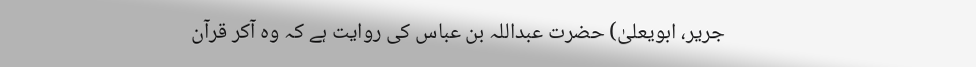جریر، ابویعلیٰ) حضرت عبداللہ بن عباس کی روایت ہے کہ وہ آکر قرآن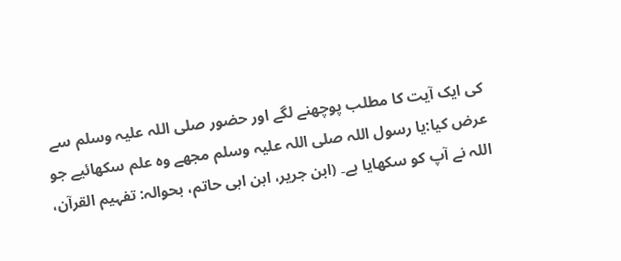کی ایک آیت کا مطلب پوچھنے لگے اور حضور صلی اللہ علیہ وسلم سے عرض کیا:یا رسول اللہ صلی اللہ علیہ وسلم مجھے وہ علم سکھائیے جو اللہ نے آپ کو سکھایا ہے۔ (ابن جریر، ابن ابی حاتم، بحوالہ: تفہیم القرآن،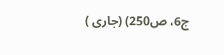ج6، ص250) (جاری )